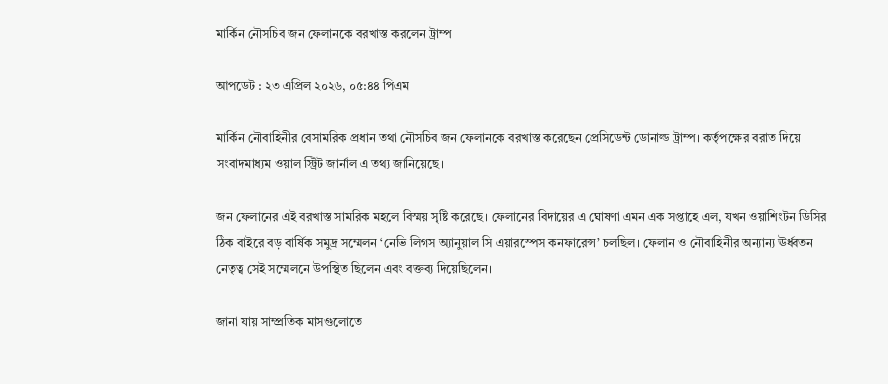মার্কিন নৌসচিব জন ফেলানকে বরখাস্ত করলেন ট্রাম্প

আপডেট : ২৩ এপ্রিল ২০২৬, ০৫:৪৪ পিএম

মার্কিন নৌবাহিনীর বেসামরিক প্রধান তথা নৌসচিব জন ফেলানকে বরখাস্ত করেছেন প্রেসিডেন্ট ডোনাল্ড ট্রাম্প। কর্তৃপক্ষের বরাত দিয়ে সংবাদমাধ্যম ওয়াল স্ট্রিট জার্নাল এ তথ্য জানিয়েছে।

জন ফেলানের এই বরখাস্ত সামরিক মহলে বিস্ময় সৃষ্টি করেছে। ফেলানের বিদায়ের এ ঘোষণা এমন এক সপ্তাহে এল, যখন ওয়াশিংটন ডিসির ঠিক বাইরে বড় বার্ষিক সমুদ্র সম্মেলন ‘নেভি লিগস অ্যানুয়াল সি এয়ারস্পেস কনফারেন্স’ চলছিল। ফেলান ও নৌবাহিনীর অন্যান্য ঊর্ধ্বতন নেতৃত্ব সেই সম্মেলনে উপস্থিত ছিলেন এবং বক্তব্য দিয়েছিলেন।

জানা যায় সাম্প্রতিক মাসগুলোতে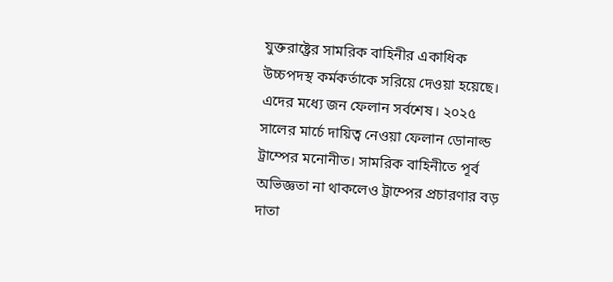যুক্তরাষ্ট্রের সামরিক বাহিনীর একাধিক উচ্চপদস্থ কর্মকর্তাকে সরিয়ে দেওয়া হয়েছে। এদের মধ্যে জন ফেলান সর্বশেষ। ২০২৫ সালের মার্চে দায়িত্ব নেওয়া ফেলান ডোনাল্ড ট্রাম্পের মনোনীত। সামরিক বাহিনীতে পূর্ব অভিজ্ঞতা না থাকলেও ট্রাম্পের প্রচারণার বড় দাতা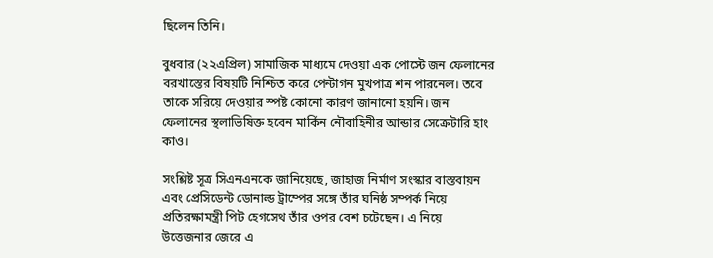ছিলেন তিনি।

বুধবার (২২এপ্রিল) সামাজিক মাধ্যমে দেওয়া এক পোস্টে জন ফেলানের বরখাস্তের বিষয়টি নিশ্চিত করে পেন্টাগন মুখপাত্র শন পারনেল। তবে তাকে সরিয়ে দেওয়ার স্পষ্ট কোনো কারণ জানানো হয়নি। জন ফেলানের স্থলাভিষিক্ত হবেন মার্কিন নৌবাহিনীর আন্ডার সেক্রেটারি হাং কাও।

সংশ্লিষ্ট সূত্র সিএনএনকে জানিয়েছে, জাহাজ নির্মাণ সংস্কার বাস্তবায়ন এবং প্রেসিডেন্ট ডোনাল্ড ট্রাম্পের সঙ্গে তাঁর ঘনিষ্ঠ সম্পর্ক নিয়ে প্রতিরক্ষামন্ত্রী পিট হেগসেথ তাঁর ওপর বেশ চটেছেন। এ নিয়ে উত্তেজনার জেরে এ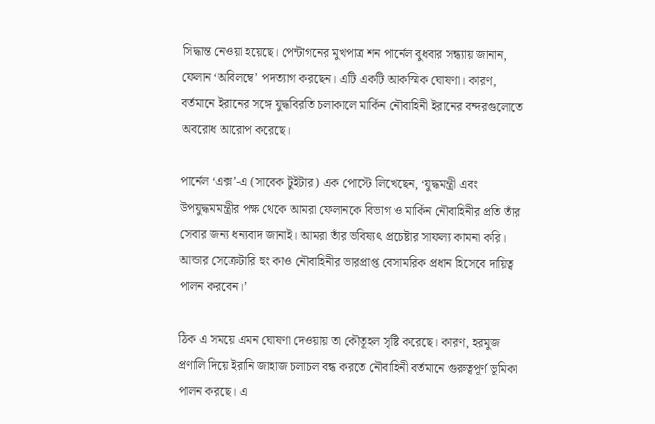সিদ্ধান্ত নেওয়া হয়েছে। পেন্টাগনের মুখপাত্র শন পার্নেল বুধবার সন্ধ্যায় জানান, ফেলান ‘অবিলম্বে’ পদত্যাগ করছেন। এটি একটি আকস্মিক ঘোষণা। কারণ, বর্তমানে ইরানের সঙ্গে যুদ্ধবিরতি চলাকালে মার্কিন নৌবাহিনী ইরানের বন্দরগুলোতে অবরোধ আরোপ করেছে।

পার্নেল ‘এক্স’-এ (সাবেক টুইটার) এক পোস্টে লিখেছেন, ‘যুদ্ধমন্ত্রী এবং উপযুদ্ধমমন্ত্রীর পক্ষ থেকে আমরা ফেলানকে বিভাগ ও মার্কিন নৌবাহিনীর প্রতি তাঁর সেবার জন্য ধন্যবাদ জানাই। আমরা তাঁর ভবিষ্যৎ প্রচেষ্টার সাফল্য কামনা করি। আন্ডার সেক্রেটারি হুং কাও নৌবাহিনীর ভারপ্রাপ্ত বেসামরিক প্রধান হিসেবে দায়িত্ব পালন করবেন।’

ঠিক এ সময়ে এমন ঘোষণা দেওয়ায় তা কৌতূহল সৃষ্টি করেছে। কারণ, হরমুজ প্রণালি দিয়ে ইরানি জাহাজ চলাচল বন্ধ করতে নৌবাহিনী বর্তমানে গুরুত্বপূর্ণ ভূমিকা পালন করছে। এ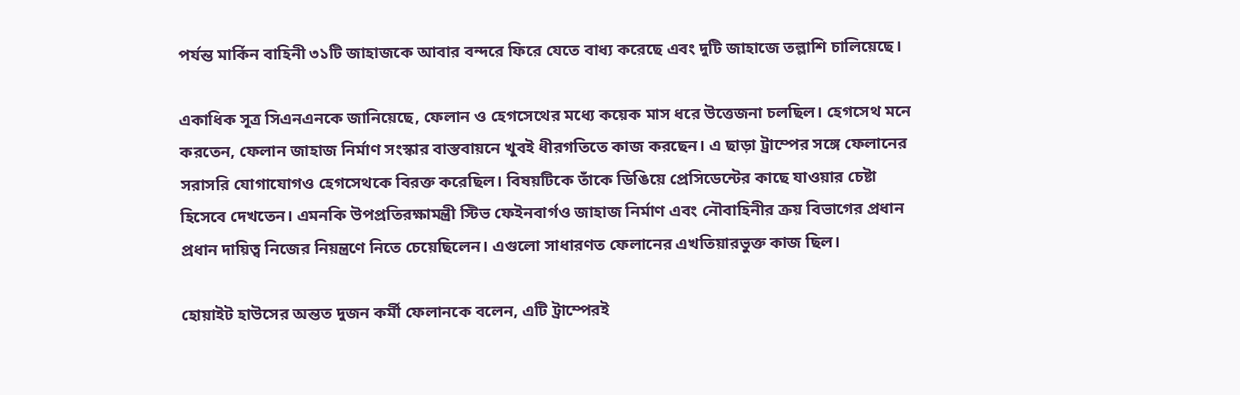পর্যন্ত মার্কিন বাহিনী ৩১টি জাহাজকে আবার বন্দরে ফিরে যেতে বাধ্য করেছে এবং দুটি জাহাজে তল্লাশি চালিয়েছে।

একাধিক সূত্র সিএনএনকে জানিয়েছে, ফেলান ও হেগসেথের মধ্যে কয়েক মাস ধরে উত্তেজনা চলছিল। হেগসেথ মনে করতেন, ফেলান জাহাজ নির্মাণ সংস্কার বাস্তবায়নে খুবই ধীরগতিতে কাজ করছেন। এ ছাড়া ট্রাম্পের সঙ্গে ফেলানের সরাসরি যোগাযোগও হেগসেথকে বিরক্ত করেছিল। বিষয়টিকে তাঁকে ডিঙিয়ে প্রেসিডেন্টের কাছে যাওয়ার চেষ্টা হিসেবে দেখতেন। এমনকি উপপ্রতিরক্ষামন্ত্রী স্টিভ ফেইনবার্গও জাহাজ নির্মাণ এবং নৌবাহিনীর ক্রয় বিভাগের প্রধান প্রধান দায়িত্ব নিজের নিয়ন্ত্রণে নিতে চেয়েছিলেন। এগুলো সাধারণত ফেলানের এখতিয়ারভুক্ত কাজ ছিল।

হোয়াইট হাউসের অন্তত দুজন কর্মী ফেলানকে বলেন, এটি ট্রাম্পেরই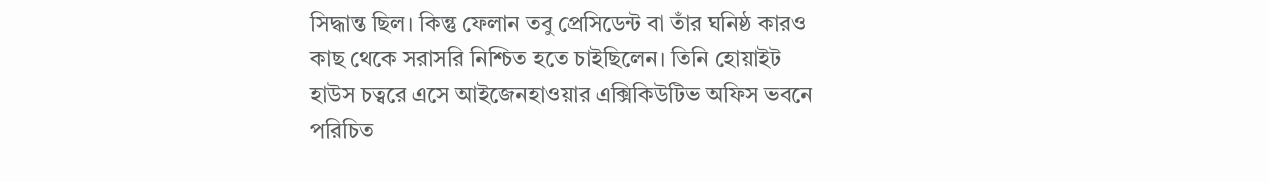সিদ্ধান্ত ছিল। কিন্তু ফেলান তবু প্রেসিডেন্ট বা তাঁর ঘনিষ্ঠ কারও কাছ থেকে সরাসরি নিশ্চিত হতে চাইছিলেন। তিনি হোয়াইট হাউস চত্বরে এসে আইজেনহাওয়ার এক্সিকিউটিভ অফিস ভবনে পরিচিত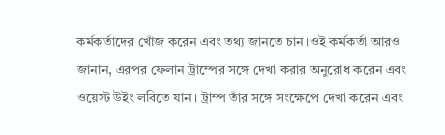কর্মকর্তাদের খোঁজ করেন এবং তথ্য জানতে চান।ওই কর্মকর্তা আরও জানান, এরপর ফেলান ট্রাম্পের সঙ্গে দেখা করার অনুরোধ করেন এবং ওয়েস্ট উইং লবিতে যান। ট্রাম্প তাঁর সঙ্গে সংক্ষেপে দেখা করেন এবং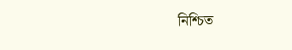নিশ্চিত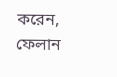করেন, ফেলান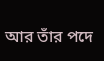আর তাঁর পদে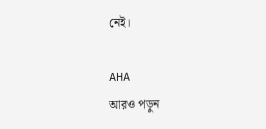নেই।

AHA
আরও পড়ুন